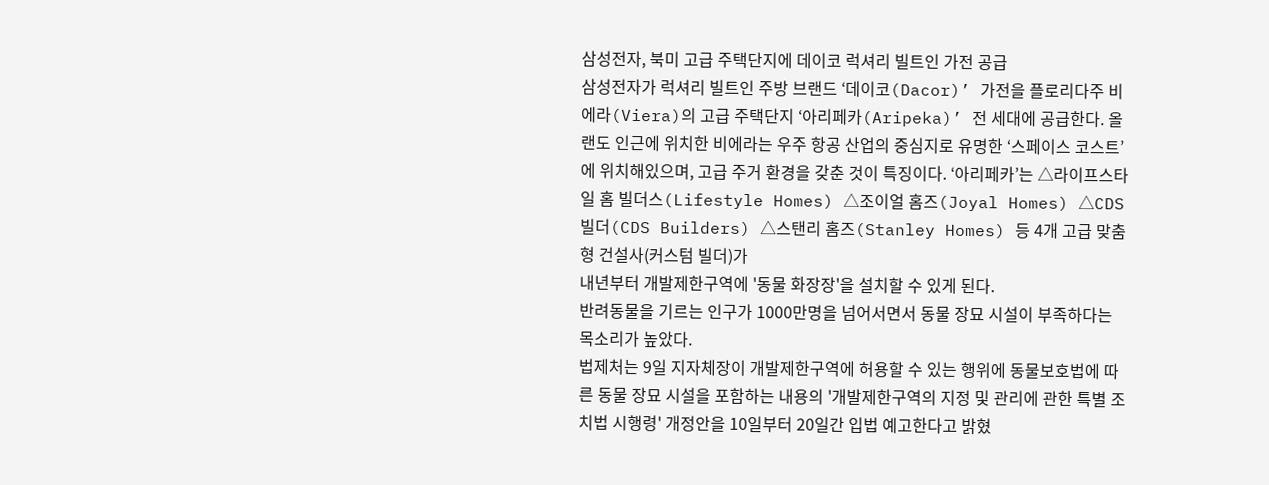삼성전자, 북미 고급 주택단지에 데이코 럭셔리 빌트인 가전 공급
삼성전자가 럭셔리 빌트인 주방 브랜드 ‘데이코(Dacor)’ 가전을 플로리다주 비에라(Viera)의 고급 주택단지 ‘아리페카(Aripeka)’ 전 세대에 공급한다. 올랜도 인근에 위치한 비에라는 우주 항공 산업의 중심지로 유명한 ‘스페이스 코스트’에 위치해있으며, 고급 주거 환경을 갖춘 것이 특징이다. ‘아리페카’는 △라이프스타일 홈 빌더스(Lifestyle Homes) △조이얼 홈즈(Joyal Homes) △CDS 빌더(CDS Builders) △스탠리 홈즈(Stanley Homes) 등 4개 고급 맞춤형 건설사(커스텀 빌더)가
내년부터 개발제한구역에 '동물 화장장'을 설치할 수 있게 된다.
반려동물을 기르는 인구가 1000만명을 넘어서면서 동물 장묘 시설이 부족하다는 목소리가 높았다.
법제처는 9일 지자체장이 개발제한구역에 허용할 수 있는 행위에 동물보호법에 따른 동물 장묘 시설을 포함하는 내용의 '개발제한구역의 지정 및 관리에 관한 특별 조치법 시행령' 개정안을 10일부터 20일간 입법 예고한다고 밝혔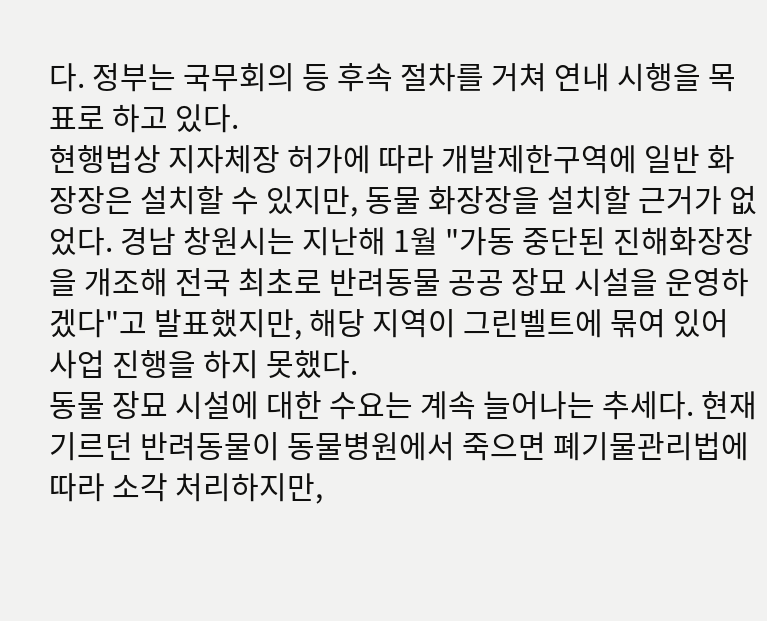다. 정부는 국무회의 등 후속 절차를 거쳐 연내 시행을 목표로 하고 있다.
현행법상 지자체장 허가에 따라 개발제한구역에 일반 화장장은 설치할 수 있지만, 동물 화장장을 설치할 근거가 없었다. 경남 창원시는 지난해 1월 "가동 중단된 진해화장장을 개조해 전국 최초로 반려동물 공공 장묘 시설을 운영하겠다"고 발표했지만, 해당 지역이 그린벨트에 묶여 있어 사업 진행을 하지 못했다.
동물 장묘 시설에 대한 수요는 계속 늘어나는 추세다. 현재 기르던 반려동물이 동물병원에서 죽으면 폐기물관리법에 따라 소각 처리하지만,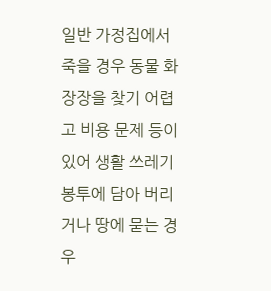일반 가정집에서 죽을 경우 동물 화장장을 찾기 어렵고 비용 문제 등이 있어 생활 쓰레기봉투에 담아 버리거나 땅에 묻는 경우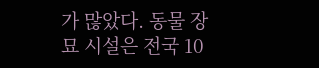가 많았다. 동물 장묘 시설은 전국 10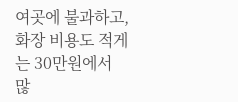여곳에 불과하고, 화장 비용도 적게는 30만원에서 많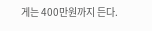게는 400만원까지 든다.